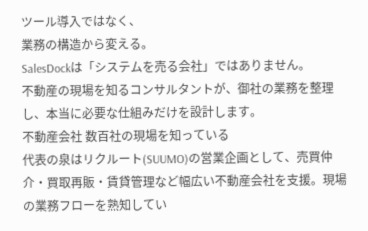ツール導入ではなく、
業務の構造から変える。
SalesDockは「システムを売る会社」ではありません。
不動産の現場を知るコンサルタントが、御社の業務を整理し、本当に必要な仕組みだけを設計します。
不動産会社 数百社の現場を知っている
代表の泉はリクルート(SUUMO)の営業企画として、売買仲介・買取再販・賃貸管理など幅広い不動産会社を支援。現場の業務フローを熟知してい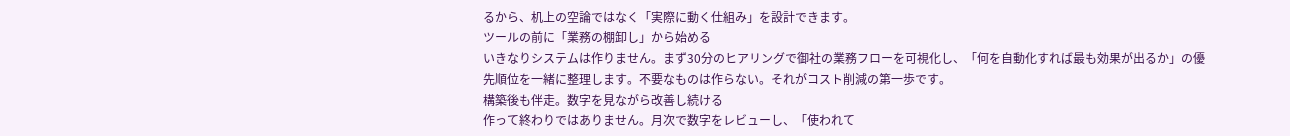るから、机上の空論ではなく「実際に動く仕組み」を設計できます。
ツールの前に「業務の棚卸し」から始める
いきなりシステムは作りません。まず30分のヒアリングで御社の業務フローを可視化し、「何を自動化すれば最も効果が出るか」の優先順位を一緒に整理します。不要なものは作らない。それがコスト削減の第一歩です。
構築後も伴走。数字を見ながら改善し続ける
作って終わりではありません。月次で数字をレビューし、「使われて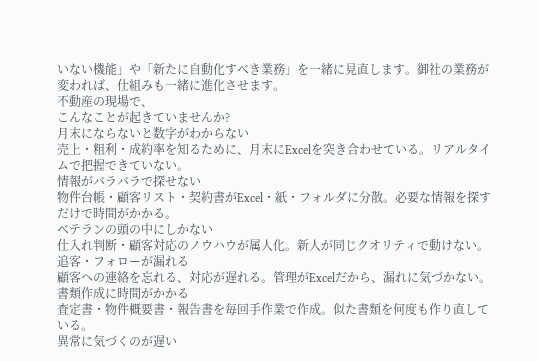いない機能」や「新たに自動化すべき業務」を一緒に見直します。御社の業務が変われば、仕組みも一緒に進化させます。
不動産の現場で、
こんなことが起きていませんか?
月末にならないと数字がわからない
売上・粗利・成約率を知るために、月末にExcelを突き合わせている。リアルタイムで把握できていない。
情報がバラバラで探せない
物件台帳・顧客リスト・契約書がExcel・紙・フォルダに分散。必要な情報を探すだけで時間がかかる。
ベテランの頭の中にしかない
仕入れ判断・顧客対応のノウハウが属人化。新人が同じクオリティで動けない。
追客・フォローが漏れる
顧客への連絡を忘れる、対応が遅れる。管理がExcelだから、漏れに気づかない。
書類作成に時間がかかる
査定書・物件概要書・報告書を毎回手作業で作成。似た書類を何度も作り直している。
異常に気づくのが遅い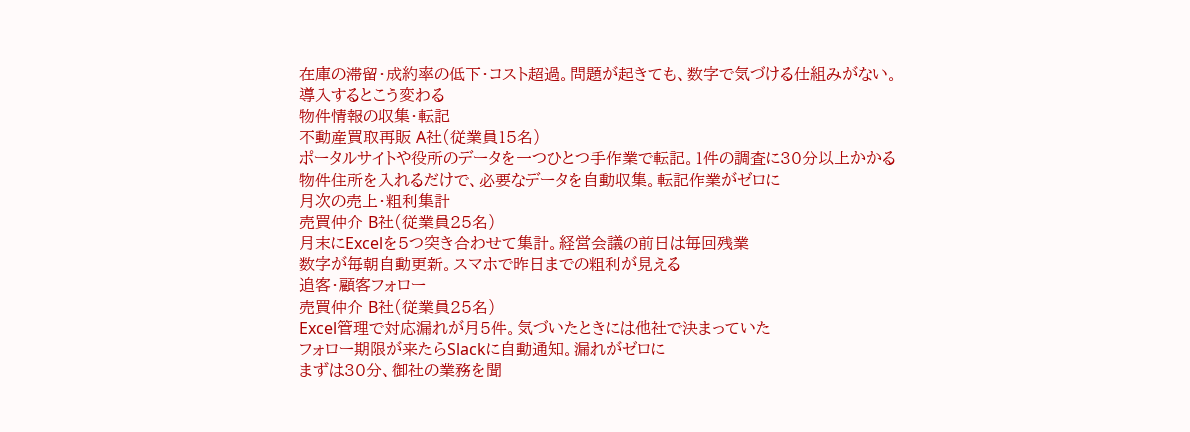在庫の滞留・成約率の低下・コスト超過。問題が起きても、数字で気づける仕組みがない。
導入するとこう変わる
物件情報の収集・転記
不動産買取再販 A社(従業員15名)
ポータルサイトや役所のデータを一つひとつ手作業で転記。1件の調査に30分以上かかる
物件住所を入れるだけで、必要なデータを自動収集。転記作業がゼロに
月次の売上・粗利集計
売買仲介 B社(従業員25名)
月末にExcelを5つ突き合わせて集計。経営会議の前日は毎回残業
数字が毎朝自動更新。スマホで昨日までの粗利が見える
追客・顧客フォロー
売買仲介 B社(従業員25名)
Excel管理で対応漏れが月5件。気づいたときには他社で決まっていた
フォロー期限が来たらSlackに自動通知。漏れがゼロに
まずは30分、御社の業務を聞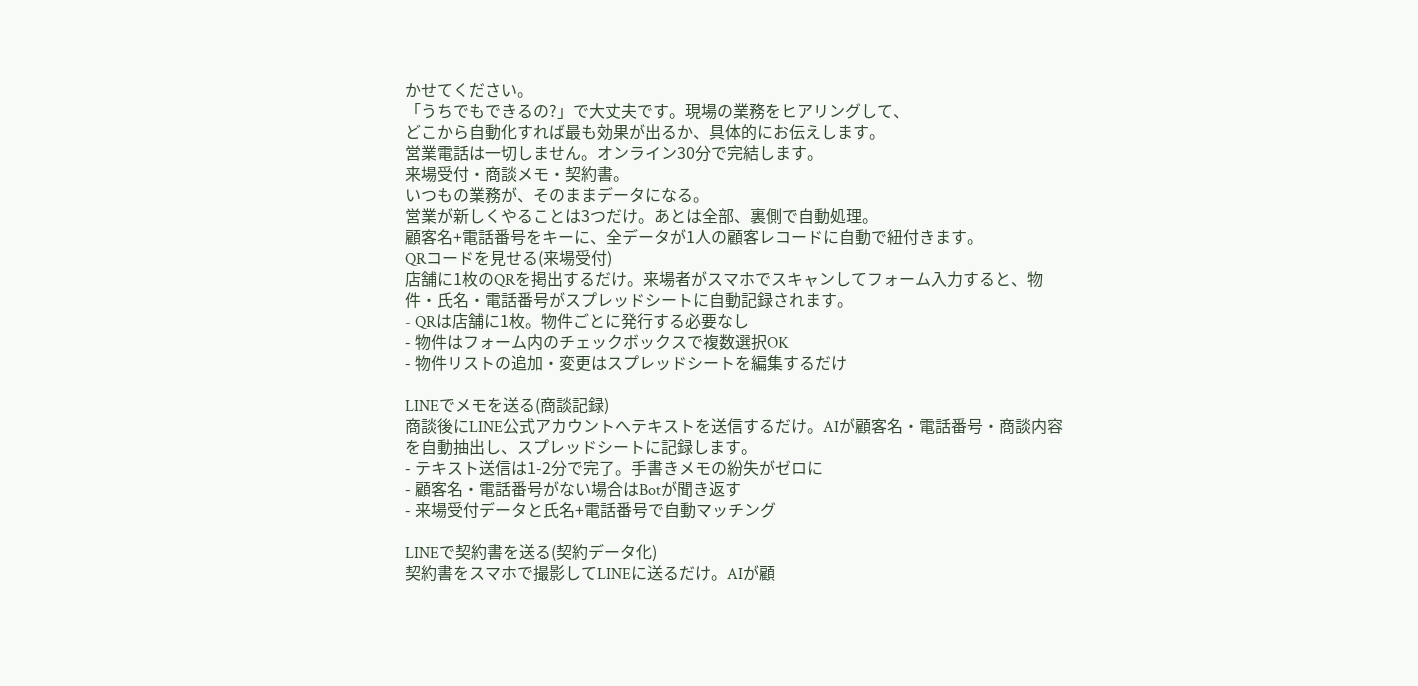かせてください。
「うちでもできるの?」で大丈夫です。現場の業務をヒアリングして、
どこから自動化すれば最も効果が出るか、具体的にお伝えします。
営業電話は一切しません。オンライン30分で完結します。
来場受付・商談メモ・契約書。
いつもの業務が、そのままデータになる。
営業が新しくやることは3つだけ。あとは全部、裏側で自動処理。
顧客名+電話番号をキーに、全データが1人の顧客レコードに自動で紐付きます。
QRコードを見せる(来場受付)
店舗に1枚のQRを掲出するだけ。来場者がスマホでスキャンしてフォーム入力すると、物件・氏名・電話番号がスプレッドシートに自動記録されます。
- QRは店舗に1枚。物件ごとに発行する必要なし
- 物件はフォーム内のチェックボックスで複数選択OK
- 物件リストの追加・変更はスプレッドシートを編集するだけ

LINEでメモを送る(商談記録)
商談後にLINE公式アカウントへテキストを送信するだけ。AIが顧客名・電話番号・商談内容を自動抽出し、スプレッドシートに記録します。
- テキスト送信は1-2分で完了。手書きメモの紛失がゼロに
- 顧客名・電話番号がない場合はBotが聞き返す
- 来場受付データと氏名+電話番号で自動マッチング

LINEで契約書を送る(契約データ化)
契約書をスマホで撮影してLINEに送るだけ。AIが顧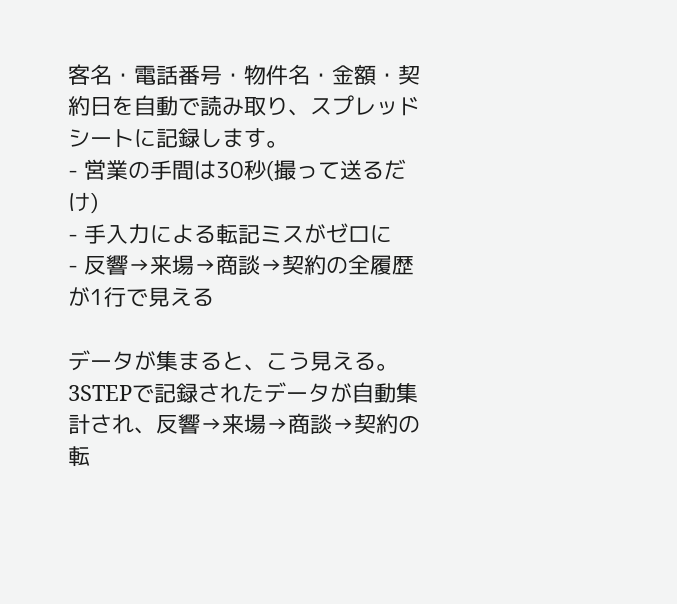客名・電話番号・物件名・金額・契約日を自動で読み取り、スプレッドシートに記録します。
- 営業の手間は30秒(撮って送るだけ)
- 手入力による転記ミスがゼロに
- 反響→来場→商談→契約の全履歴が1行で見える

データが集まると、こう見える。
3STEPで記録されたデータが自動集計され、反響→来場→商談→契約の転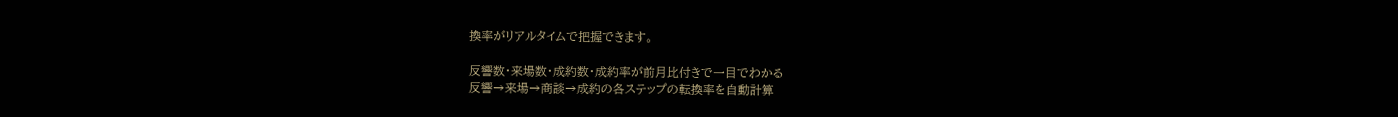換率がリアルタイムで把握できます。

反響数・来場数・成約数・成約率が前月比付きで一目でわかる
反響→来場→商談→成約の各ステップの転換率を自動計算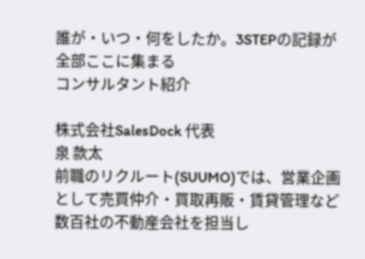誰が・いつ・何をしたか。3STEPの記録が全部ここに集まる
コンサルタント紹介

株式会社SalesDock 代表
泉 款太
前職のリクルート(SUUMO)では、営業企画として売買仲介・買取再販・賃貸管理など数百社の不動産会社を担当し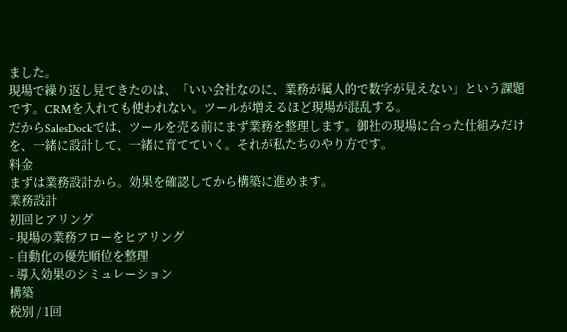ました。
現場で繰り返し見てきたのは、「いい会社なのに、業務が属人的で数字が見えない」という課題です。CRMを入れても使われない。ツールが増えるほど現場が混乱する。
だからSalesDockでは、ツールを売る前にまず業務を整理します。御社の現場に合った仕組みだけを、一緒に設計して、一緒に育てていく。それが私たちのやり方です。
料金
まずは業務設計から。効果を確認してから構築に進めます。
業務設計
初回ヒアリング
- 現場の業務フローをヒアリング
- 自動化の優先順位を整理
- 導入効果のシミュレーション
構築
税別 / 1回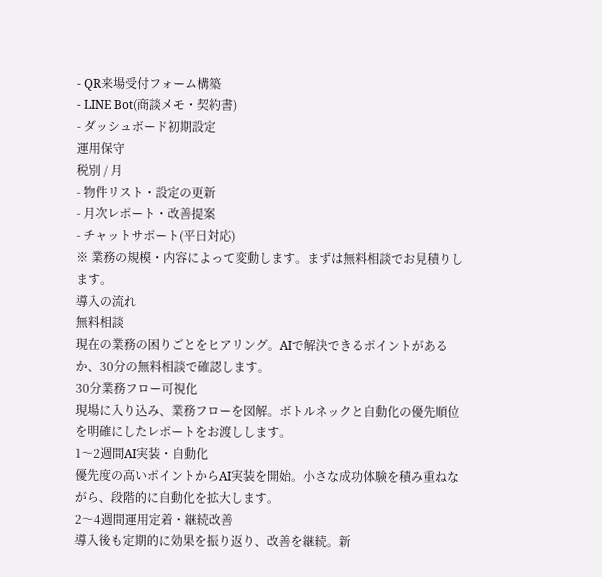- QR来場受付フォーム構築
- LINE Bot(商談メモ・契約書)
- ダッシュボード初期設定
運用保守
税別 / 月
- 物件リスト・設定の更新
- 月次レポート・改善提案
- チャットサポート(平日対応)
※ 業務の規模・内容によって変動します。まずは無料相談でお見積りします。
導入の流れ
無料相談
現在の業務の困りごとをヒアリング。AIで解決できるポイントがあるか、30分の無料相談で確認します。
30分業務フロー可視化
現場に入り込み、業務フローを図解。ボトルネックと自動化の優先順位を明確にしたレポートをお渡しします。
1〜2週間AI実装・自動化
優先度の高いポイントからAI実装を開始。小さな成功体験を積み重ねながら、段階的に自動化を拡大します。
2〜4週間運用定着・継続改善
導入後も定期的に効果を振り返り、改善を継続。新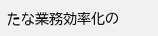たな業務効率化の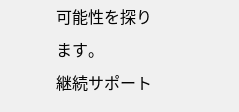可能性を探ります。
継続サポート